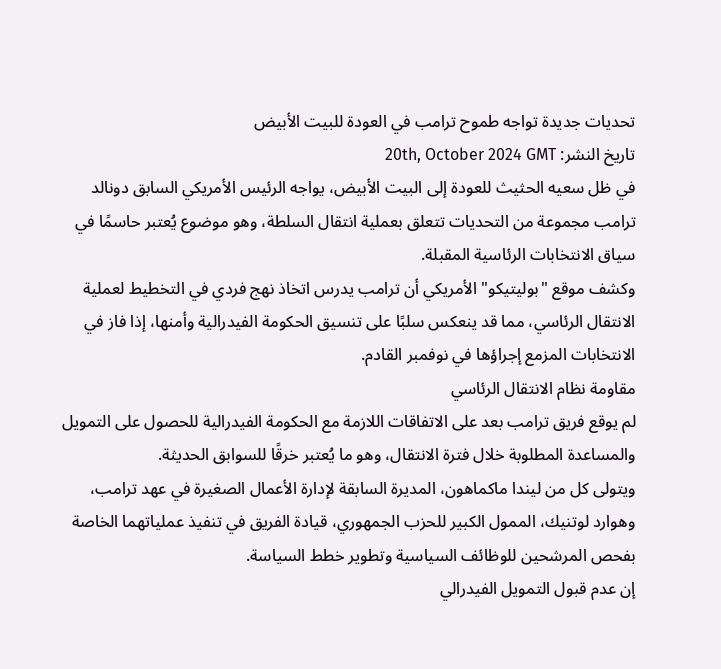تحديات جديدة تواجه طموح ترامب في العودة للبيت الأبيض
تاريخ النشر: 20th, October 2024 GMT
في ظل سعيه الحثيث للعودة إلى البيت الأبيض، يواجه الرئيس الأمريكي السابق دونالد ترامب مجموعة من التحديات تتعلق بعملية انتقال السلطة، وهو موضوع يُعتبر حاسمًا في سياق الانتخابات الرئاسية المقبلة.
وكشف موقع "بوليتيكو" الأمريكي أن ترامب يدرس اتخاذ نهج فردي في التخطيط لعملية الانتقال الرئاسي، مما قد ينعكس سلبًا على تنسيق الحكومة الفيدرالية وأمنها، إذا فاز في الانتخابات المزمع إجراؤها في نوفمبر القادم.
مقاومة نظام الانتقال الرئاسي
لم يوقع فريق ترامب بعد على الاتفاقات اللازمة مع الحكومة الفيدرالية للحصول على التمويل والمساعدة المطلوبة خلال فترة الانتقال، وهو ما يُعتبر خرقًا للسوابق الحديثة.
ويتولى كل من ليندا ماكماهون، المديرة السابقة لإدارة الأعمال الصغيرة في عهد ترامب، وهوارد لوتنيك، الممول الكبير للحزب الجمهوري، قيادة الفريق في تنفيذ عملياتهما الخاصة بفحص المرشحين للوظائف السياسية وتطوير خطط السياسة.
إن عدم قبول التمويل الفيدرالي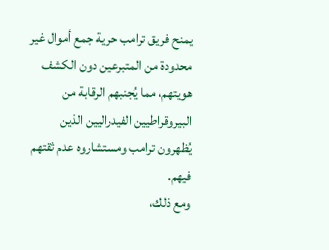يمنح فريق ترامب حرية جمع أموال غير محدودة من المتبرعين دون الكشف هويتهم، مما يُجنبهم الرقابة من البيروقراطيين الفيدراليين الذين يُظهرون ترامب ومستشاروه عدم ثقتهم فيهم.
ومع ذلك،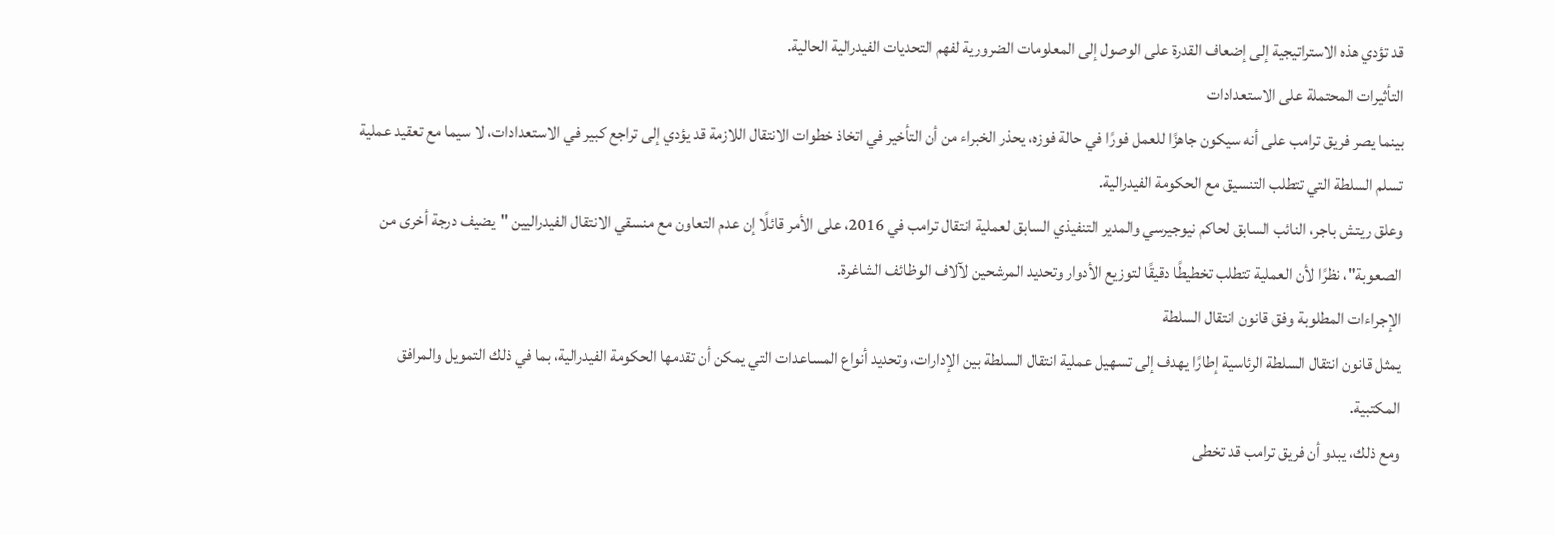قد تؤدي هذه الاستراتيجية إلى إضعاف القدرة على الوصول إلى المعلومات الضرورية لفهم التحديات الفيدرالية الحالية.
التأثيرات المحتملة على الاستعدادات
بينما يصر فريق ترامب على أنه سيكون جاهزًا للعمل فورًا في حالة فوزه، يحذر الخبراء من أن التأخير في اتخاذ خطوات الانتقال اللازمة قد يؤدي إلى تراجع كبير في الاستعدادات، لا سيما مع تعقيد عملية تسلم السلطة التي تتطلب التنسيق مع الحكومة الفيدرالية.
وعلق ريتش باجر، النائب السابق لحاكم نيوجيرسي والمدير التنفيذي السابق لعملية انتقال ترامب في 2016، على الأمر قائلًا إن عدم التعاون مع منسقي الانتقال الفيدراليين "يضيف درجة أخرى من الصعوبة"، نظرًا لأن العملية تتطلب تخطيطًا دقيقًا لتوزيع الأدوار وتحديد المرشحين لآلاف الوظائف الشاغرة.
الإجراءات المطلوبة وفق قانون انتقال السلطة
يمثل قانون انتقال السلطة الرئاسية إطارًا يهدف إلى تسهيل عملية انتقال السلطة بين الإدارات، وتحديد أنواع المساعدات التي يمكن أن تقدمها الحكومة الفيدرالية، بما في ذلك التمويل والمرافق المكتبية.
ومع ذلك، يبدو أن فريق ترامب قد تخطى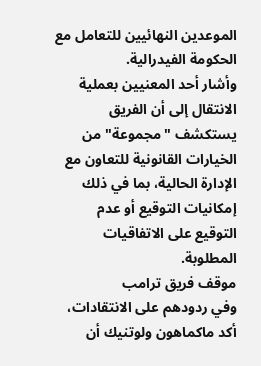الموعدين النهائيين للتعامل مع الحكومة الفيدرالية.
وأشار أحد المعنيين بعملية الانتقال إلى أن الفريق يستكشف "مجموعة" من الخيارات القانونية للتعاون مع الإدارة الحالية، بما في ذلك إمكانيات التوقيع أو عدم التوقيع على الاتفاقيات المطلوبة.
موقف فريق ترامب
وفي ردودهم على الانتقادات، أكد ماكماهون ولوتنيك أن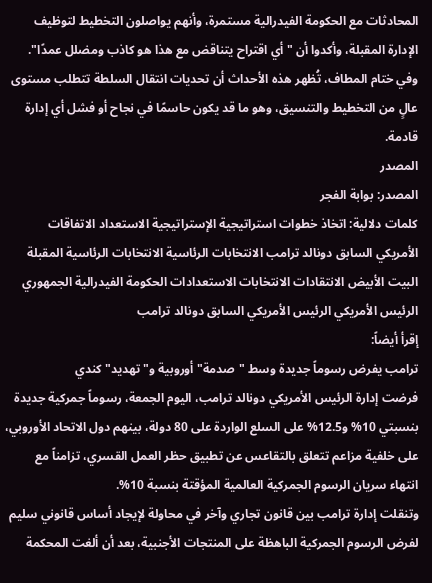المحادثات مع الحكومة الفيدرالية مستمرة، وأنهم يواصلون التخطيط لتوظيف الإدارة المقبلة، وأكدوا أن "أي اقتراح يتناقض مع هذا هو كاذب ومضلل عمدًا".
وفي ختام المطاف، تُظهر هذه الأحداث أن تحديات انتقال السلطة تتطلب مستوى عالٍ من التخطيط والتنسيق، وهو ما قد يكون حاسمًا في نجاح أو فشل أي إدارة قادمة.
المصدر
المصدر: بوابة الفجر
كلمات دلالية: اتخاذ خطوات استراتيجية الإستراتيجية الاستعداد الاتفاقات الأمريكي السابق دونالد ترامب الانتخابات الرئاسية الانتخابات الرئاسية المقبلة البيت الأبيض الانتقادات الانتخابات الاستعدادات الحكومة الفيدرالية الجمهوري الرئيس الأمريكي الرئيس الأمريكي السابق دونالد ترامب
إقرأ أيضاً:
ترامب يفرض رسوماً جديدة وسط "صدمة" أوروبية و"تهديد" كندي
فرضت إدارة الرئيس الأمريكي دونالد ترامب، اليوم الجمعة، رسوماً جمركية جديدة بنسبتي 10% و12.5% على السلع الواردة على 80 دولة، بينهم دول الاتحاد الأوروبي، على خلفية مزاعم تتعلق بالتقاعس عن تطبيق حظر العمل القسري، تزامناً مع انتهاء سريان الرسوم الجمركية العالمية المؤقتة بنسبة 10%.
وتنقلت إدارة ترامب بين قانون تجاري وآخر في محاولة لإيجاد أساس قانوني سليم لفرض الرسوم الجمركية الباهظة على المنتجات الأجنبية، بعد أن ألغت المحكمة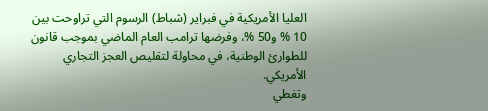العليا الأمريكية في فبراير (شباط) الرسوم التي تراوحت بين 10 % و50 %، وفرضها ترامب العام الماضي بموجب قانون للطوارئ الوطنية، في محاولة لتقليص العجز التجاري الأمريكي.
وتغطي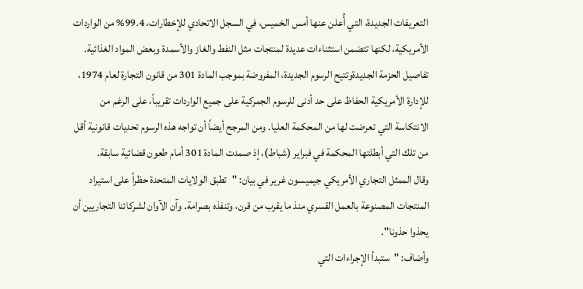التعريفات الجديدة، التي أُعلن عنها أمس الخميس، في السجل الاتحادي للإخطارات، 99.4% من الواردات الأمريكية، لكنها تتضمن استثناءات عديدة لمنتجات مثل النفط والغاز والأسمدة وبعض المواد الغذائية.
تفاصيل الحزمة الجديدةوتتيح الرسوم الجديدة، المفروضة بموجب المادة 301 من قانون التجارة لعام 1974، للإدارة الأمريكية الحفاظ على حد أدنى للرسوم الجمركية على جميع الواردات تقريباً، على الرغم من الانتكاسة التي تعرضت لها من المحكمة العليا. ومن المرجح أيضاً أن تواجه هذه الرسوم تحديات قانونية أقل من تلك التي أبطلتها المحكمة في فبراير (شباط)، إذ صمدت المادة 301 أمام طعون قضائية سابقة.
وقال الممثل التجاري الأمريكي جيميسون غرير في بيان: "تطبق الولايات المتحدة حظراً على استيراد المنتجات المصنوعة بالعمل القسري منذ ما يقرب من قرن، وتنفذه بصرامة. وآن الآوان لشركائنا التجاريين أن يحذوا حذونا".
وأضاف: "ستبدأ الإجراءات التي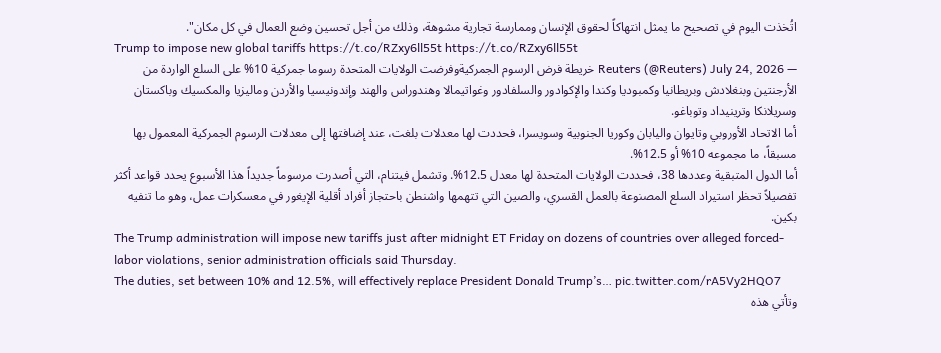اتُخذت اليوم في تصحيح ما يمثل انتهاكاً لحقوق الإنسان وممارسة تجارية مشوهة، وذلك من أجل تحسين وضع العمال في كل مكان".
Trump to impose new global tariffs https://t.co/RZxy6ll55t https://t.co/RZxy6ll55t
— Reuters (@Reuters) July 24, 2026 خريطة فرض الرسوم الجمركيةوفرضت الولايات المتحدة رسوما جمركية 10% على السلع الواردة من الأرجنتين وبنغلادش وبريطانيا وكمبوديا وكندا والإكوادور والسلفادور وغواتيمالا وهندوراس والهند وإندونيسيا والأردن وماليزيا والمكسيك وباكستان وسريلانكا وترينيداد وتوباغو.
أما الاتحاد الأوروبي وتايوان واليابان وكوريا الجنوبية وسويسرا، فحددت لها معدلات بلغت، عند إضافتها إلى معدلات الرسوم الجمركية المعمول بها مسبقاً، ما مجموعه 10% أو 12.5%.
أما الدول المتبقية وعددها 38، فحددت الولايات المتحدة لها معدل 12.5%. وتشمل فيتنام، التي أصدرت مرسوماً جديداً هذا الأسبوع يحدد قواعد أكثر تفصيلاً تحظر استيراد السلع المصنوعة بالعمل القسري، والصين التي تتهمها واشنطن باحتجاز أفراد أقلية الإيغور في معسكرات عمل، وهو ما تنفيه بكين.
The Trump administration will impose new tariffs just after midnight ET Friday on dozens of countries over alleged forced-labor violations, senior administration officials said Thursday.
The duties, set between 10% and 12.5%, will effectively replace President Donald Trump’s… pic.twitter.com/rA5Vy2HQO7
وتأتي هذه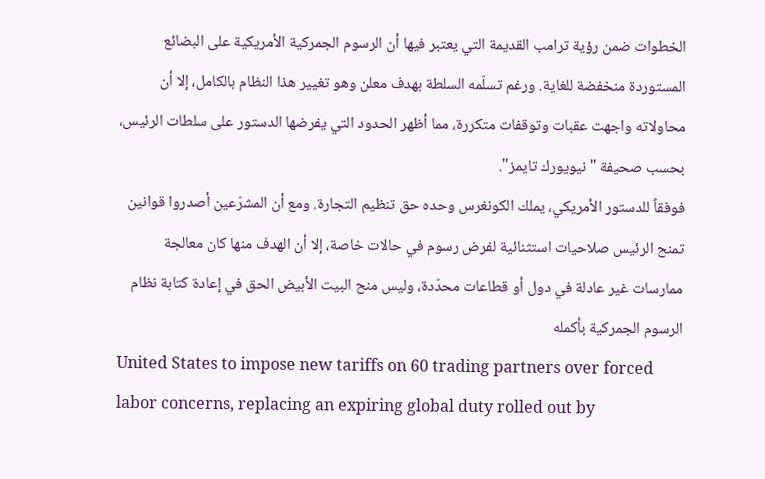الخطوات ضمن رؤية ترامب القديمة التي يعتبر فيها أن الرسوم الجمركية الأمريكية على البضائع المستوردة منخفضة للغاية. ورغم تسلّمه السلطة بهدف معلن وهو تغيير هذا النظام بالكامل، إلا أن محاولاته واجهت عقبات وتوقفات متكررة، مما أظهر الحدود التي يفرضها الدستور على سلطات الرئيس، بحسب صحيفة "نيويورك تايمز".
فوفقاً للدستور الأمريكي، يملك الكونغرس وحده حق تنظيم التجارة. ومع أن المشرّعين أصدروا قوانين تمنح الرئيس صلاحيات استثنائية لفرض رسوم في حالات خاصة، إلا أن الهدف منها كان معالجة ممارسات غير عادلة في دول أو قطاعات محدّدة، وليس منح البيت الأبيض الحق في إعادة كتابة نظام الرسوم الجمركية بأكمله
United States to impose new tariffs on 60 trading partners over forced labor concerns, replacing an expiring global duty rolled out by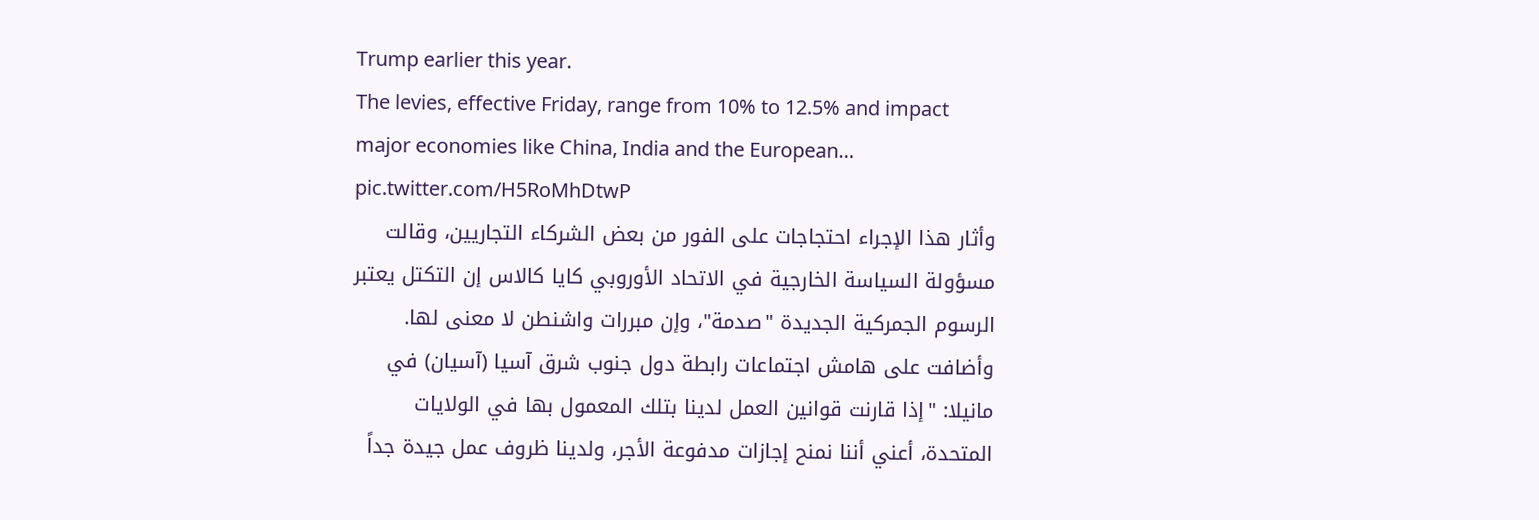Trump earlier this year.
The levies, effective Friday, range from 10% to 12.5% and impact major economies like China, India and the European… pic.twitter.com/H5RoMhDtwP
وأثار هذا الإجراء احتجاجات على الفور من بعض الشركاء التجاريين، وقالت مسؤولة السياسة الخارجية في الاتحاد الأوروبي كايا كالاس إن التكتل يعتبر الرسوم الجمركية الجديدة "صدمة"، وإن مبررات واشنطن لا معنى لها.
وأضافت على هامش اجتماعات رابطة دول جنوب شرق آسيا (آسيان) في مانيلا: "إذا قارنت قوانين العمل لدينا بتلك المعمول بها في الولايات المتحدة، أعني أننا نمنح إجازات مدفوعة الأجر، ولدينا ظروف عمل جيدة جداً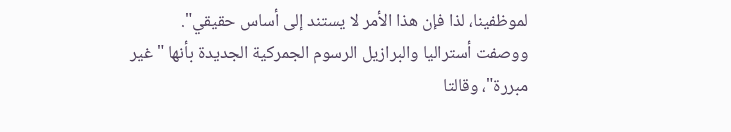لموظفينا، لذا فإن هذا الأمر لا يستند إلى أساس حقيقي".
ووصفت أستراليا والبرازيل الرسوم الجمركية الجديدة بأنها "غير مبررة"، وقالتا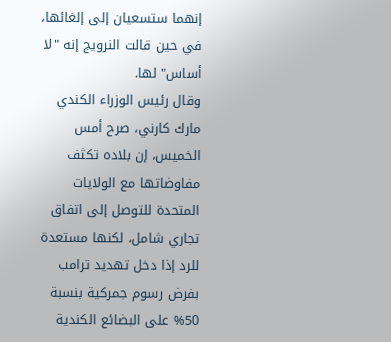إنهما ستسعيان إلى إلغائها، في حين قالت النرويج إنه "لا أساس" لها.
وقال رئيس الوزراء الكندي مارك كارني، صرح أمس الخميس، إن بلاده تكثف مفاوضاتها مع الولايات المتحدة للتوصل إلى اتفاق تجاري شامل، لكنها مستعدة للرد إذا دخل تهديد ترامب بفرض رسوم جمركية بنسبة 50% على البضائع الكندية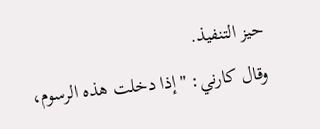حيز التنفيذ.
وقال كارني: "إذا دخلت هذه الرسوم،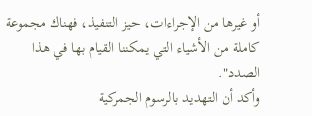أو غيرها من الإجراءات، حيز التنفيذ، فهناك مجموعة كاملة من الأشياء التي يمكننا القيام بها في هذا الصدد".
وأكد أن التهديد بالرسوم الجمركية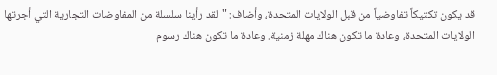قد يكون تكتيكاً تفاوضياً من قبل الولايات المتحدة، وأضاف: "لقد رأينا سلسلة من المفاوضات التجارية التي أجرتها الولايات المتحدة، وعادة ما تكون هناك مهلة زمنية. وعادة ما تكون هناك رسوم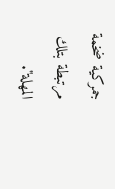جمركية ضخمة مرتبطة بتلك المهلة".